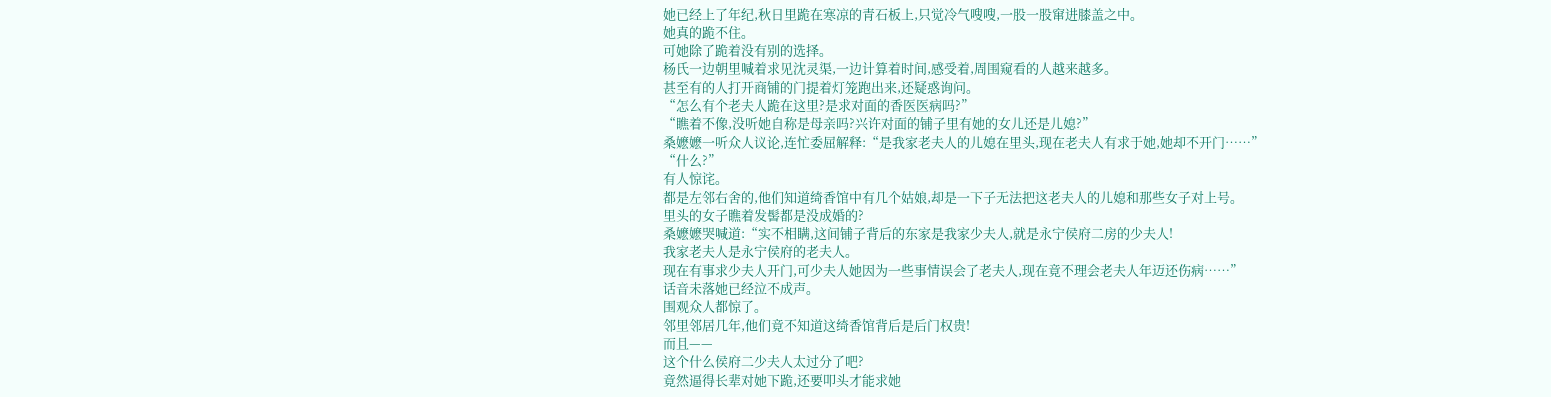她已经上了年纪,秋日里跪在寒凉的青石板上,只觉冷气嗖嗖,一股一股窜进膝盖之中。
她真的跪不住。
可她除了跪着没有别的选择。
杨氏一边朝里喊着求见沈灵渠,一边计算着时间,感受着,周围窥看的人越来越多。
甚至有的人打开商铺的门提着灯笼跑出来,还疑惑询问。
“怎么有个老夫人跪在这里?是求对面的香医医病吗?”
“瞧着不像,没听她自称是母亲吗?兴许对面的铺子里有她的女儿还是儿媳?”
桑嬷嬷一听众人议论,连忙委屈解释:“是我家老夫人的儿媳在里头,现在老夫人有求于她,她却不开门……”
“什么?”
有人惊诧。
都是左邻右舍的,他们知道绮香馆中有几个姑娘,却是一下子无法把这老夫人的儿媳和那些女子对上号。
里头的女子瞧着发髻都是没成婚的?
桑嬷嬷哭喊道:“实不相瞒,这间铺子背后的东家是我家少夫人,就是永宁侯府二房的少夫人!
我家老夫人是永宁侯府的老夫人。
现在有事求少夫人开门,可少夫人她因为一些事情误会了老夫人,现在竟不理会老夫人年迈还伤病……”
话音未落她已经泣不成声。
围观众人都惊了。
邻里邻居几年,他们竟不知道这绮香馆背后是后门权贵!
而且——
这个什么侯府二少夫人太过分了吧?
竟然逼得长辈对她下跪,还要叩头才能求她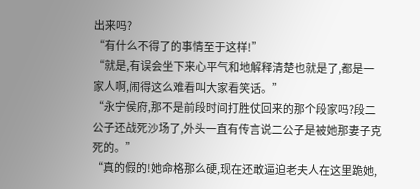出来吗?
“有什么不得了的事情至于这样!”
“就是,有误会坐下来心平气和地解释清楚也就是了,都是一家人啊,闹得这么难看叫大家看笑话。”
“永宁侯府,那不是前段时间打胜仗回来的那个段家吗?段二公子还战死沙场了,外头一直有传言说二公子是被她那妻子克死的。”
“真的假的!她命格那么硬,现在还敢逼迫老夫人在这里跪她,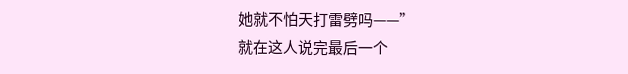她就不怕天打雷劈吗——”
就在这人说完最后一个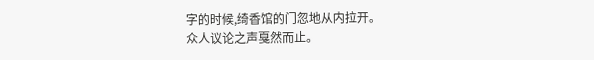字的时候,绮香馆的门忽地从内拉开。
众人议论之声戛然而止。